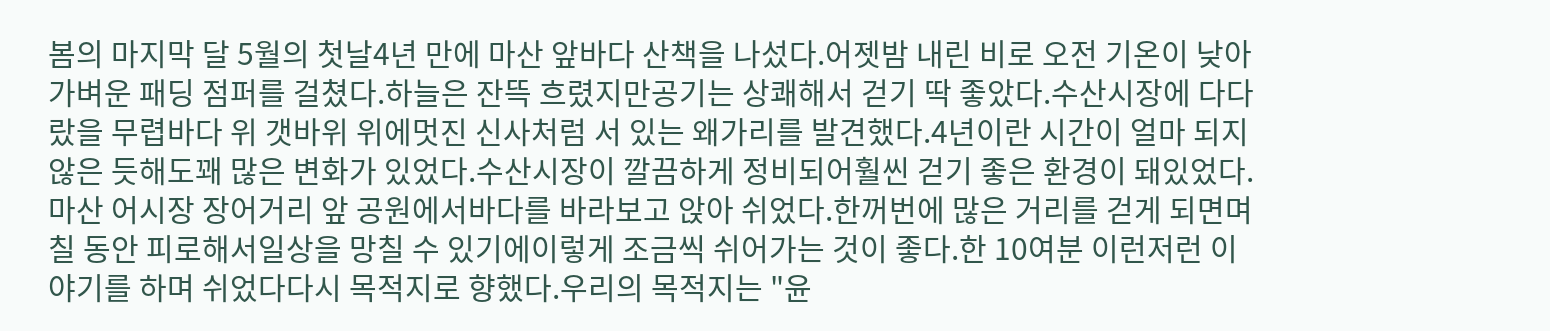봄의 마지막 달 5월의 첫날4년 만에 마산 앞바다 산책을 나섰다.어젯밤 내린 비로 오전 기온이 낮아가벼운 패딩 점퍼를 걸쳤다.하늘은 잔뜩 흐렸지만공기는 상쾌해서 걷기 딱 좋았다.수산시장에 다다랐을 무렵바다 위 갯바위 위에멋진 신사처럼 서 있는 왜가리를 발견했다.4년이란 시간이 얼마 되지 않은 듯해도꽤 많은 변화가 있었다.수산시장이 깔끔하게 정비되어훨씬 걷기 좋은 환경이 돼있었다.마산 어시장 장어거리 앞 공원에서바다를 바라보고 앉아 쉬었다.한꺼번에 많은 거리를 걷게 되면며칠 동안 피로해서일상을 망칠 수 있기에이렇게 조금씩 쉬어가는 것이 좋다.한 10여분 이런저런 이야기를 하며 쉬었다다시 목적지로 향했다.우리의 목적지는 "윤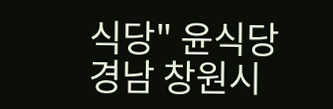식당" 윤식당 경남 창원시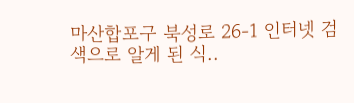마산합포구 북성로 26-1 인터넷 검색으로 알게 된 식..